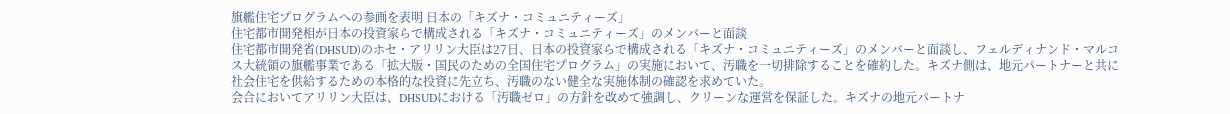旗艦住宅プログラムへの参画を表明 日本の「キズナ・コミュニティーズ」
住宅都市開発相が日本の投資家らで構成される「キズナ・コミュニティーズ」のメンバーと面談
住宅都市開発省(DHSUD)のホセ・アリリン大臣は27日、日本の投資家らで構成される「キズナ・コミュニティーズ」のメンバーと面談し、フェルディナンド・マルコス大統領の旗艦事業である「拡大版・国民のための全国住宅プログラム」の実施において、汚職を一切排除することを確約した。キズナ側は、地元パートナーと共に社会住宅を供給するための本格的な投資に先立ち、汚職のない健全な実施体制の確認を求めていた。
会合においてアリリン大臣は、DHSUDにおける「汚職ゼロ」の方針を改めて強調し、クリーンな運営を保証した。キズナの地元パートナ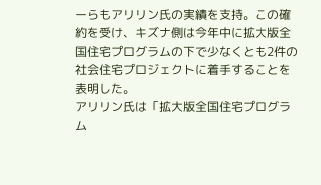ーらもアリリン氏の実績を支持。この確約を受け、キズナ側は今年中に拡大版全国住宅プログラムの下で少なくとも2件の社会住宅プロジェクトに着手することを表明した。
アリリン氏は「拡大版全国住宅プログラム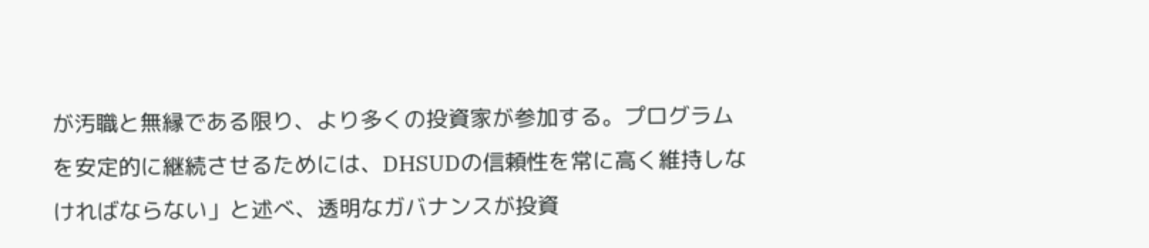が汚職と無縁である限り、より多くの投資家が参加する。プログラムを安定的に継続させるためには、DHSUDの信頼性を常に高く維持しなければならない」と述べ、透明なガバナンスが投資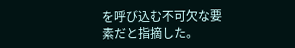を呼び込む不可欠な要素だと指摘した。